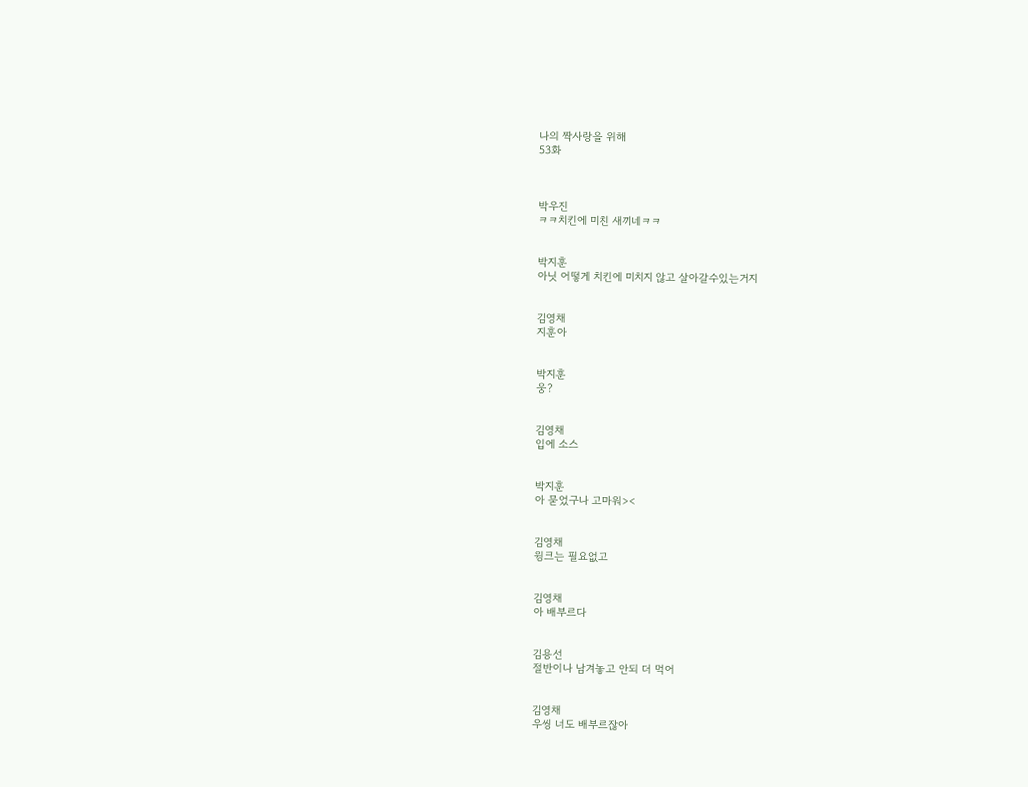나의 짝사랑을 위해
53화



박우진
ㅋㅋ치킨에 미친 새끼네ㅋㅋ


박지훈
아닛 어떻게 치킨에 미치지 않고 살아갈수있는거지


김영채
지훈아


박지훈
웅?


김영채
입에 소스


박지훈
아 묻었구나 고마워><


김영채
윙크는 필요없고


김영채
아 배부르다


김용선
절반이나 남겨놓고 안되 더 먹어


김영채
우씽 너도 배부르잖아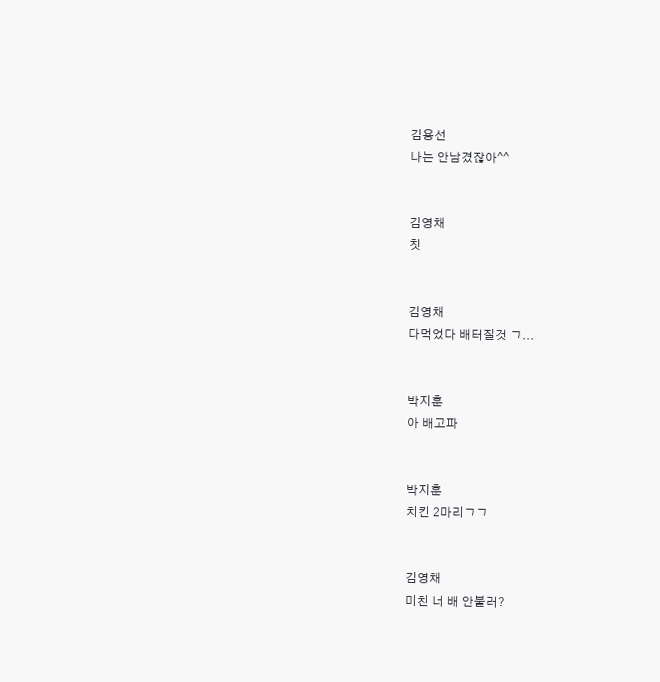김용선
나는 안남겼잖아^^


김영채
칫


김영채
다먹었다 배터질것 ㄱ...


박지훈
아 배고파


박지훈
치킨 2마리ㄱㄱ


김영채
미친 너 배 안불러?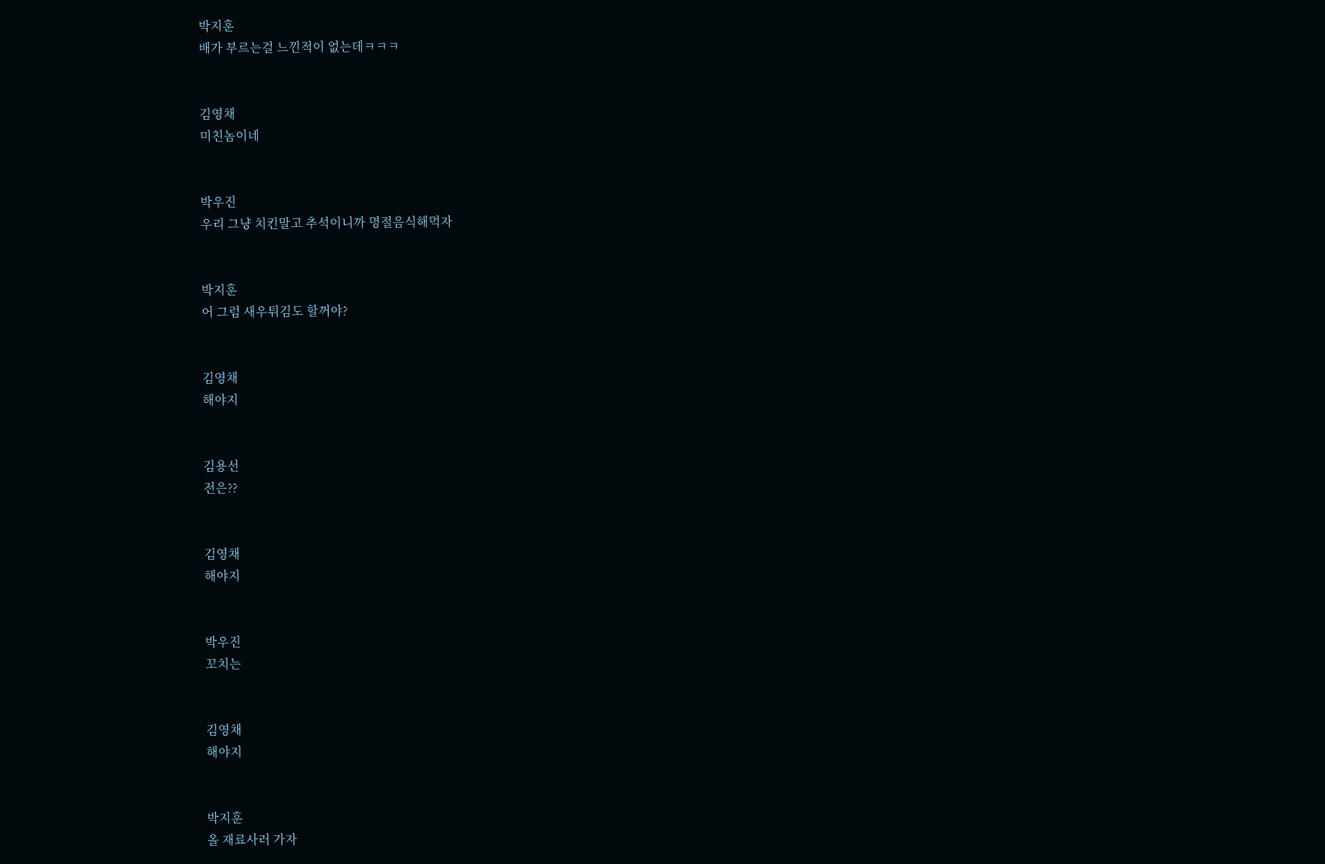박지훈
배가 부르는걸 느낀적이 없는데ㅋㅋㅋ


김영채
미친놈이네


박우진
우리 그냥 치킨말고 추석이니까 명절음식해먹자


박지훈
어 그럼 새우튀김도 할꺼야?


김영채
해야지


김용선
전은??


김영채
해야지


박우진
꼬치는


김영채
해야지


박지훈
올 재료사러 가자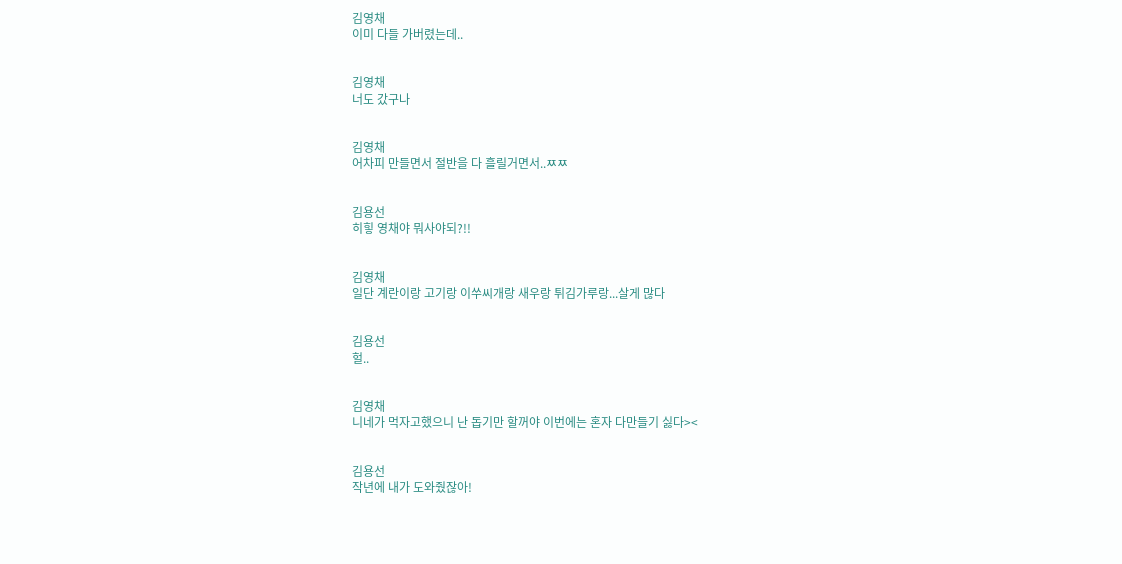김영채
이미 다들 가버렸는데..


김영채
너도 갔구나


김영채
어차피 만들면서 절반을 다 흘릴거면서..ㅉㅉ


김용선
히힣 영채야 뭐사야되?!!


김영채
일단 계란이랑 고기랑 이쑤씨개랑 새우랑 튀김가루랑...살게 많다


김용선
헐..


김영채
니네가 먹자고했으니 난 돕기만 할꺼야 이번에는 혼자 다만들기 싫다><


김용선
작년에 내가 도와줬잖아!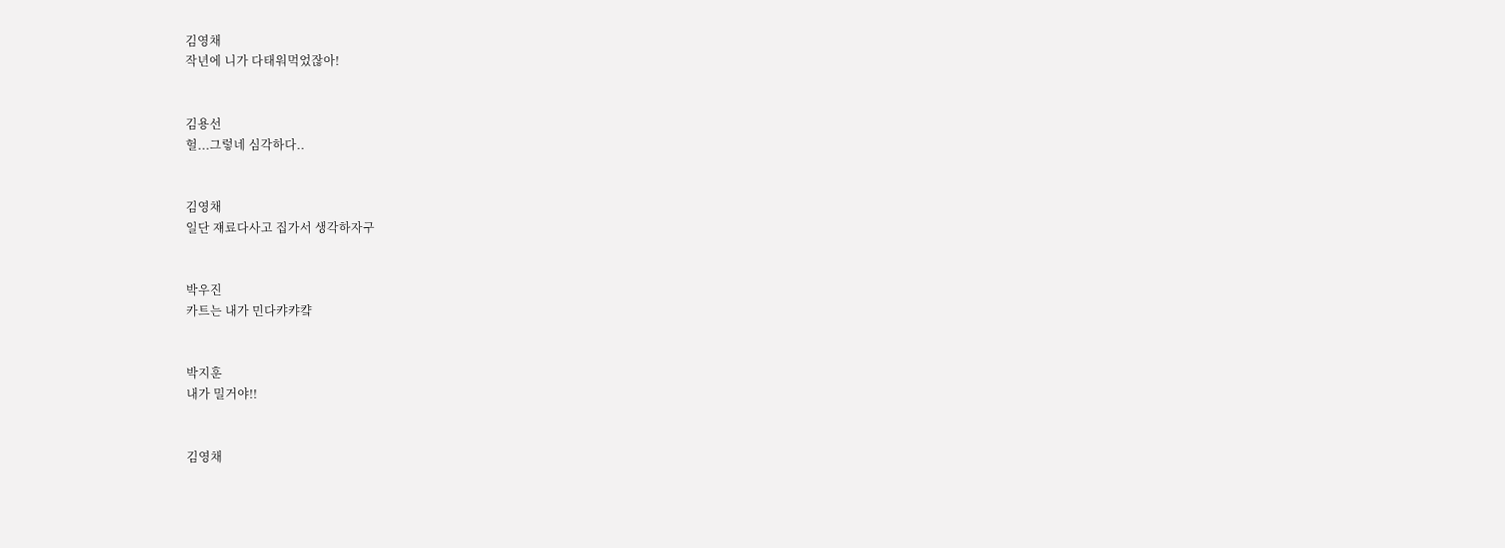김영채
작년에 니가 다태워먹었잖아!


김용선
헐...그렇네 심각하다..


김영채
일단 쟤료다사고 집가서 생각하자구


박우진
카트는 내가 민다캬캬컄


박지훈
내가 밀거야!!


김영채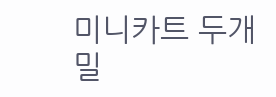미니카트 두개밀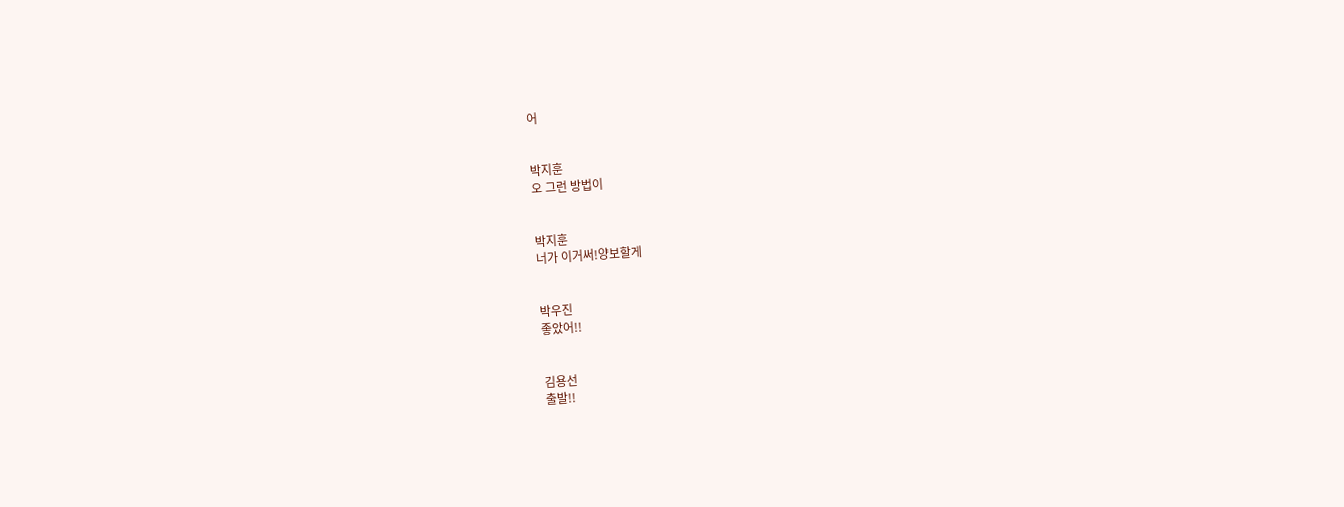어


박지훈
오 그런 방법이


박지훈
너가 이거써!양보할게


박우진
좋았어!!


김용선
출발!!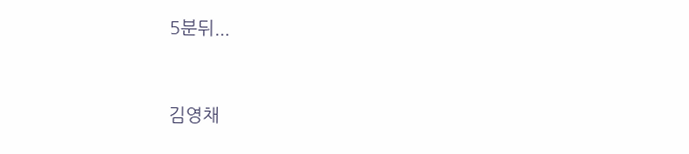5분뒤...


김영채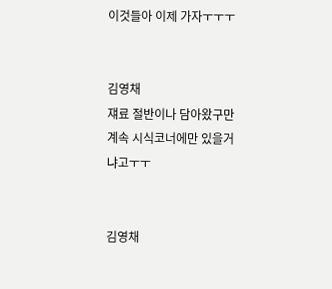이것들아 이제 가자ㅜㅜㅜ


김영채
쟤료 절반이나 담아왔구만 계속 시식코너에만 있을거냐고ㅜㅜ


김영채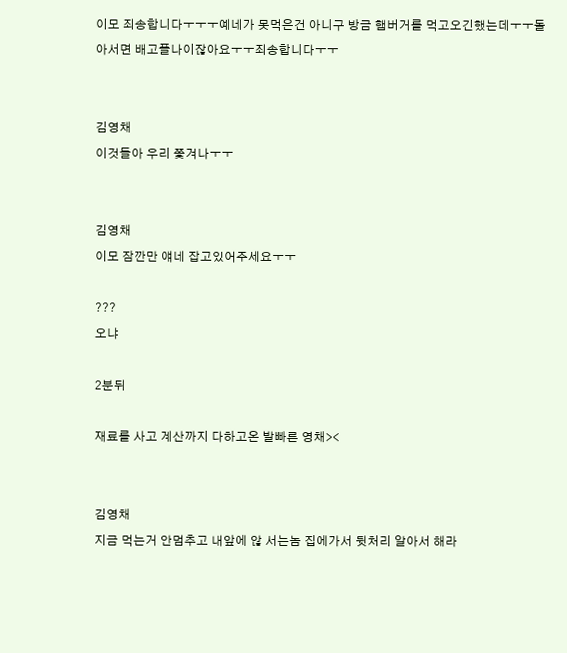이모 죄송합니다ㅜㅜㅜ예네가 못먹은건 아니구 방금 햄버거를 먹고오긴했는데ㅜㅜ돌아서면 배고플나이잖아요ㅜㅜ죄송합니다ㅜㅜ


김영채
이것들아 우리 쫓겨나ㅜㅜ


김영채
이모 잠깐만 얘네 잡고있어주세요ㅜㅜ

???
오냐

2분뒤

재료를 사고 계산까지 다하고온 발빠른 영채><


김영채
지금 먹는거 안멈추고 내앞에 않 서는놈 집에가서 뒷처리 알아서 해라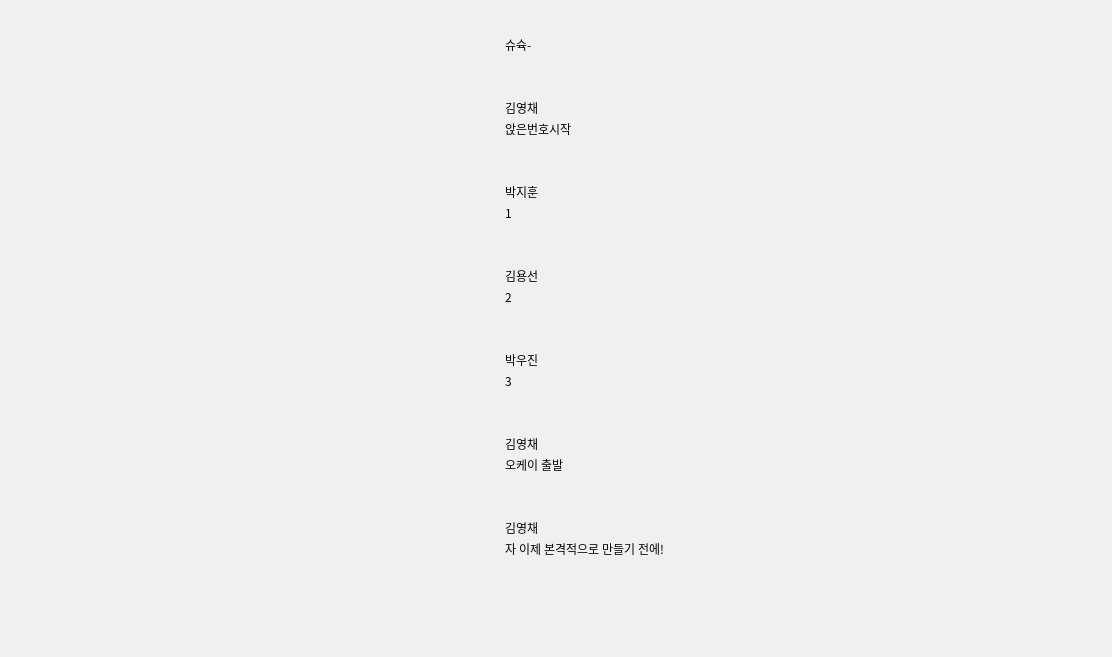슈슉-


김영채
앉은번호시작


박지훈
1


김용선
2


박우진
3


김영채
오케이 출발


김영채
자 이제 본격적으로 만들기 전에!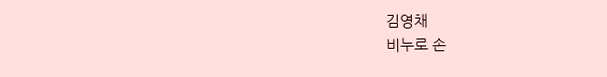김영채
비누로 손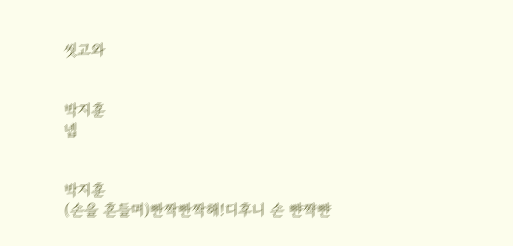씻고와


박지훈
넵


박지훈
(손을 흔들며)빤짝빤짝해!디후니 손 뺜쨕뺜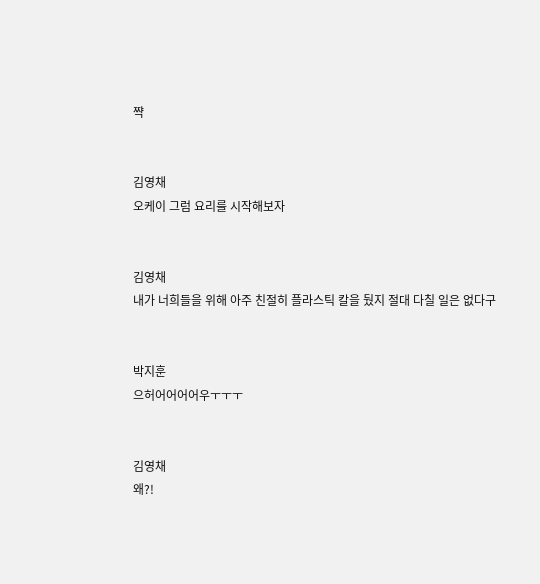쨕


김영채
오케이 그럼 요리를 시작해보자


김영채
내가 너희들을 위해 아주 친절히 플라스틱 칼을 뒀지 절대 다칠 일은 없다구


박지훈
으허어어어어우ㅜㅜㅜ


김영채
왜?!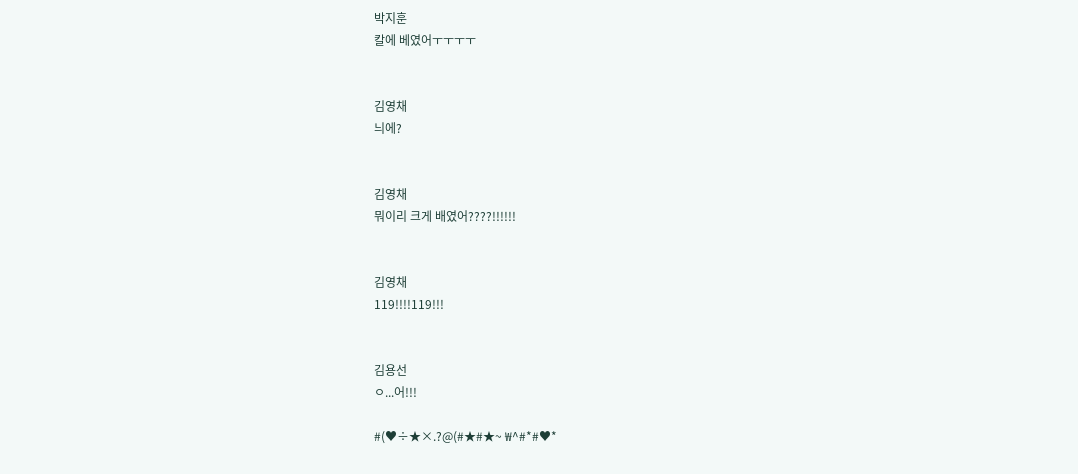박지훈
칼에 베였어ㅜㅜㅜㅜ


김영채
늬에?


김영채
뭐이리 크게 배였어????!!!!!!


김영채
119!!!!119!!!


김용선
ㅇ...어!!!

#(♥÷★×.?@(#★#★~ ₩^#*#♥*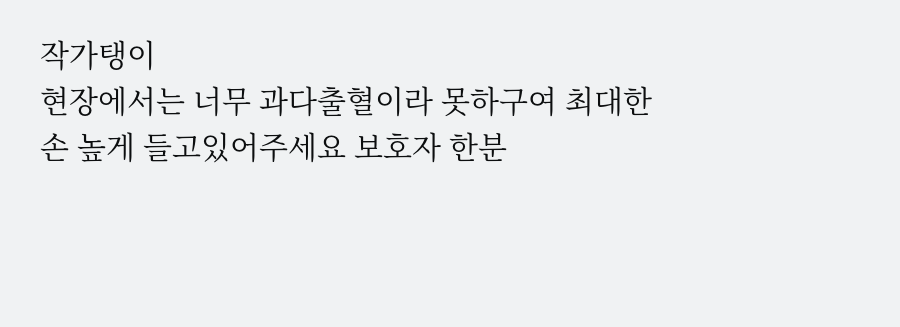작가탱이
현장에서는 너무 과다출혈이라 못하구여 최대한 손 높게 들고있어주세요 보호자 한분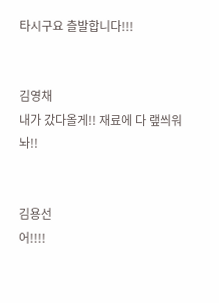타시구요 츨발합니다!!!


김영채
내가 갔다올게!! 재료에 다 랲씌워놔!!


김용선
어!!!!